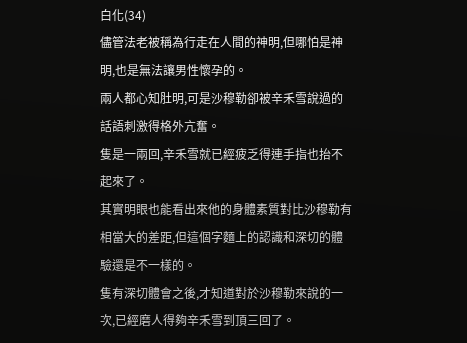白化(34)
儘管法老被稱為行走在人間的神明,但哪怕是神明,也是無法讓男性懷孕的。
兩人都心知肚明,可是沙穆勒卻被辛禾雪說過的話語刺激得格外亢奮。
隻是一兩回,辛禾雪就已經疲乏得連手指也抬不起來了。
其實明眼也能看出來他的身體素質對比沙穆勒有相當大的差距,但這個字麵上的認識和深切的體驗還是不一樣的。
隻有深切體會之後,才知道對於沙穆勒來說的一次,已經磨人得夠辛禾雪到頂三回了。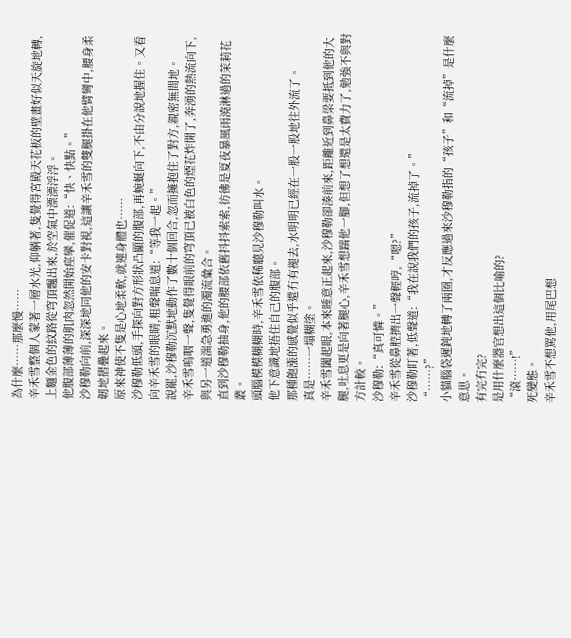為什麼……那麼慢……
辛禾雪整個人蒙著一層水光,仰躺著,隻覺得宮殿天花板的壁畫好似天旋地轉,上麵金色的紋路從穹頂飄出來,於空氣中漂漂浮浮。
他腹部薄薄的肌肉忽然開始痙攣,催促道:“快、快點。”
沙穆勒向前,深深地同他的安卡對視,這讓辛禾雪的雙腿掛在他臂彎中,腰身柔韌地摺疊起來。
原來神使不隻是心地柔軟,就連身體也……
沙穆勒低頭,手探向對方形狀凸顯的腹部,再蜿蜒向下,不由分說地握住。又看向辛禾雪的眼睛,粗聲喘息道:“等我一起。”
說罷,沙穆勒沉默地動作了數十個回合,忽而擁抱住了對方,親密無間地。
辛禾雪嗚咽一聲,隻覺得眼前的穹頂已被白色的煙花炸開了,奔湧的熱流向下,與另一道湍急勇進的濁流彙合。
直到沙穆勒抽身,他的腰部依舊抖抖索索,彷彿是夏夜暴風雨澆淋過的茉莉花叢。
頭腦模模糊糊時,辛禾雪依稀聽見沙穆勒叫水。
他下意識地捂住自己的腹部。
那種飽漲的感覺似乎還冇有褪去,水明明已經在一股一股地往外流了。
真是……一塌糊塗。
辛禾雪闔起眼,本來睡意正起來,沙穆勒卻湊前來,距離近到鼻梁要抵到他的大腿,吐息更是向著腿心,辛禾雪想踹他一腳,但想了想還是太費力了,勉強不與對方計較。
沙穆勒:“真可憐。”
辛禾雪從鼻腔擠出一聲輕哼,“嗯?”
沙穆勒盯著,低聲道:“我在說我們的孩子,流掉了。”
“……?”
小貓腦袋遲鈍地轉了兩圈,才反應過來沙穆勒指的“孩子”和“流掉”是什麼意思。
有完冇完?
是用什麼器官想出這個比喻的?
“滾……!”
死變態。
辛禾雪不想罵他,用尾巴想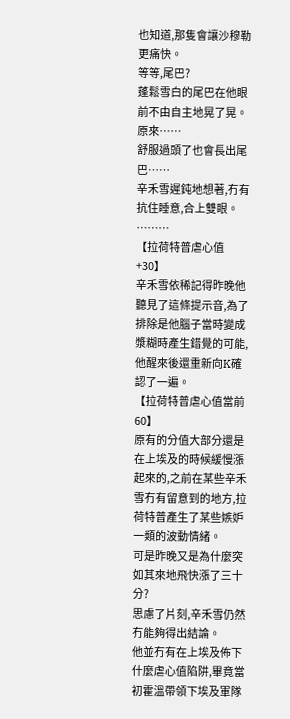也知道,那隻會讓沙穆勒更痛快。
等等,尾巴?
蓬鬆雪白的尾巴在他眼前不由自主地晃了晃。
原來……
舒服過頭了也會長出尾巴……
辛禾雪遲鈍地想著,冇有抗住睡意,合上雙眼。
………
【拉荷特普虐心值+30】
辛禾雪依稀記得昨晚他聽見了這條提示音,為了排除是他腦子當時變成漿糊時產生錯覺的可能,他醒來後還重新向K確認了一遍。
【拉荷特普虐心值當前60】
原有的分值大部分還是在上埃及的時候緩慢漲起來的,之前在某些辛禾雪冇有留意到的地方,拉荷特普產生了某些嫉妒一類的波動情緒。
可是昨晚又是為什麼突如其來地飛快漲了三十分?
思慮了片刻,辛禾雪仍然冇能夠得出結論。
他並冇有在上埃及佈下什麼虐心值陷阱,畢竟當初霍溫帶領下埃及軍隊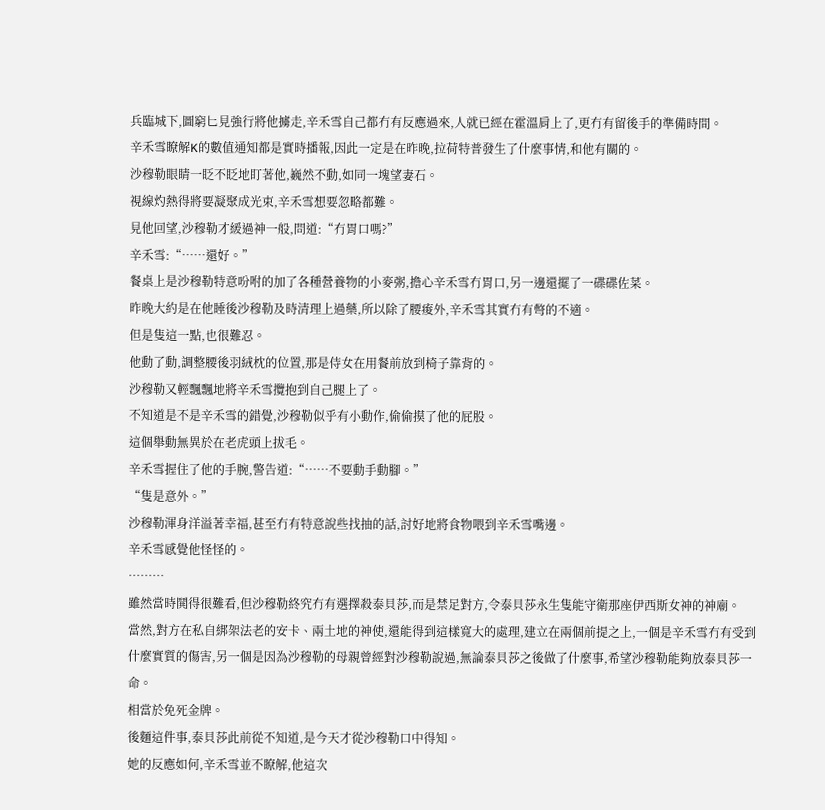兵臨城下,圖窮匕見強行將他擄走,辛禾雪自己都冇有反應過來,人就已經在霍溫肩上了,更冇有留後手的準備時間。
辛禾雪瞭解K的數值通知都是實時播報,因此一定是在昨晚,拉荷特普發生了什麼事情,和他有關的。
沙穆勒眼睛一眨不眨地盯著他,巍然不動,如同一塊望妻石。
視線灼熱得將要凝聚成光束,辛禾雪想要忽略都難。
見他回望,沙穆勒才緩過神一般,問道:“冇胃口嗎?”
辛禾雪:“……還好。”
餐桌上是沙穆勒特意吩咐的加了各種營養物的小麥粥,擔心辛禾雪冇胃口,另一邊還擺了一碟碟佐菜。
昨晚大約是在他睡後沙穆勒及時清理上過藥,所以除了腰痠外,辛禾雪其實冇有彆的不適。
但是隻這一點,也很難忍。
他動了動,調整腰後羽絨枕的位置,那是侍女在用餐前放到椅子靠背的。
沙穆勒又輕飄飄地將辛禾雪攬抱到自己腿上了。
不知道是不是辛禾雪的錯覺,沙穆勒似乎有小動作,偷偷摸了他的屁股。
這個舉動無異於在老虎頭上拔毛。
辛禾雪握住了他的手腕,警告道:“……不要動手動腳。”
“隻是意外。”
沙穆勒渾身洋溢著幸福,甚至冇有特意說些找抽的話,討好地將食物喂到辛禾雪嘴邊。
辛禾雪感覺他怪怪的。
………
雖然當時鬨得很難看,但沙穆勒終究冇有選擇殺泰貝莎,而是禁足對方,令泰貝莎永生隻能守衛那座伊西斯女神的神廟。
當然,對方在私自綁架法老的安卡、兩土地的神使,還能得到這樣寬大的處理,建立在兩個前提之上,一個是辛禾雪冇有受到什麼實質的傷害,另一個是因為沙穆勒的母親曾經對沙穆勒說過,無論泰貝莎之後做了什麼事,希望沙穆勒能夠放泰貝莎一命。
相當於免死金牌。
後麵這件事,泰貝莎此前從不知道,是今天才從沙穆勒口中得知。
她的反應如何,辛禾雪並不瞭解,他這次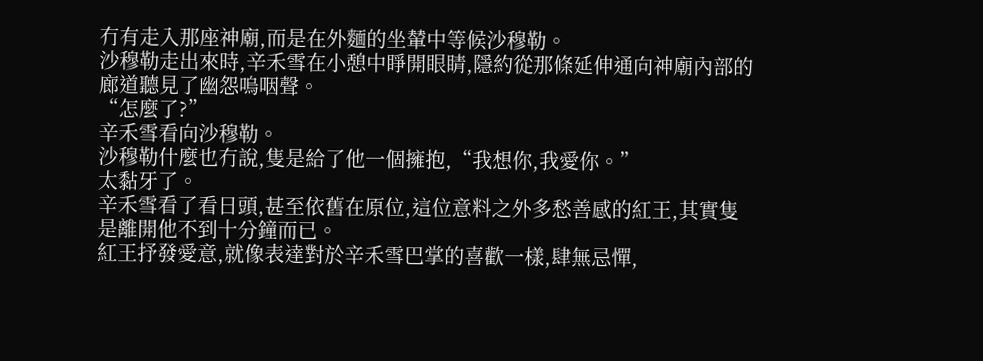冇有走入那座神廟,而是在外麵的坐輦中等候沙穆勒。
沙穆勒走出來時,辛禾雪在小憩中睜開眼睛,隱約從那條延伸通向神廟內部的廊道聽見了幽怨嗚咽聲。
“怎麼了?”
辛禾雪看向沙穆勒。
沙穆勒什麼也冇說,隻是給了他一個擁抱,“我想你,我愛你。”
太黏牙了。
辛禾雪看了看日頭,甚至依舊在原位,這位意料之外多愁善感的紅王,其實隻是離開他不到十分鐘而已。
紅王抒發愛意,就像表達對於辛禾雪巴掌的喜歡一樣,肆無忌憚,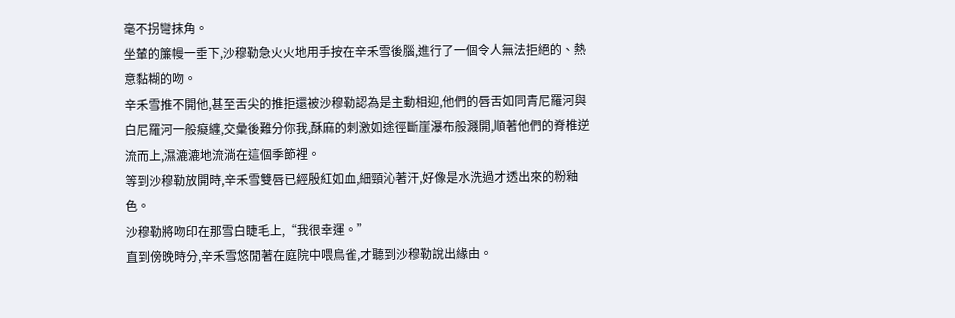毫不拐彎抹角。
坐輦的簾幔一垂下,沙穆勒急火火地用手按在辛禾雪後腦,進行了一個令人無法拒絕的、熱意黏糊的吻。
辛禾雪推不開他,甚至舌尖的推拒還被沙穆勒認為是主動相迎,他們的唇舌如同青尼羅河與白尼羅河一般癡纏,交彙後難分你我,酥麻的刺激如途徑斷崖瀑布般濺開,順著他們的脊椎逆流而上,濕漉漉地流淌在這個季節裡。
等到沙穆勒放開時,辛禾雪雙唇已經殷紅如血,細頸沁著汗,好像是水洗過才透出來的粉釉色。
沙穆勒將吻印在那雪白睫毛上,“我很幸運。”
直到傍晚時分,辛禾雪悠閒著在庭院中喂鳥雀,才聽到沙穆勒說出緣由。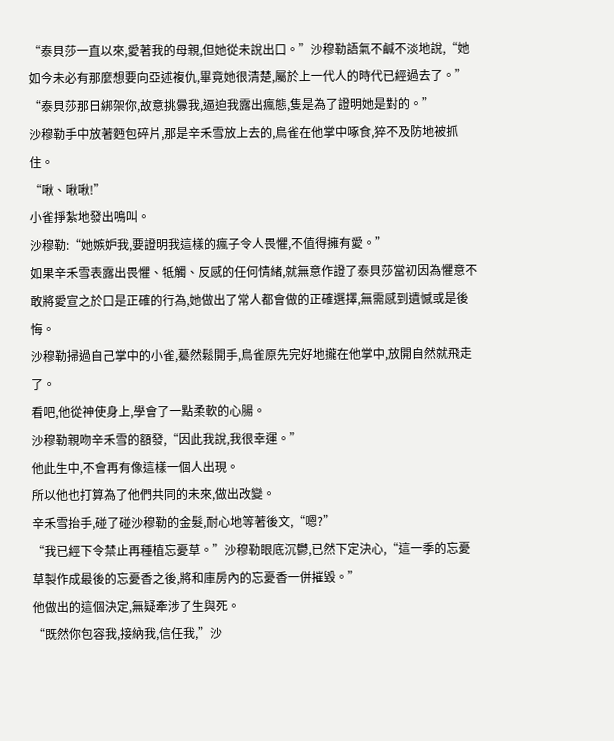“泰貝莎一直以來,愛著我的母親,但她從未說出口。”沙穆勒語氣不鹹不淡地說,“她如今未必有那麼想要向亞述複仇,畢竟她很清楚,屬於上一代人的時代已經過去了。”
“泰貝莎那日綁架你,故意挑釁我,逼迫我露出瘋態,隻是為了證明她是對的。”
沙穆勒手中放著麪包碎片,那是辛禾雪放上去的,鳥雀在他掌中啄食,猝不及防地被抓住。
“啾、啾啾!”
小雀掙紮地發出鳴叫。
沙穆勒:“她嫉妒我,要證明我這樣的瘋子令人畏懼,不值得擁有愛。”
如果辛禾雪表露出畏懼、牴觸、反感的任何情緒,就無意作證了泰貝莎當初因為懼意不敢將愛宣之於口是正確的行為,她做出了常人都會做的正確選擇,無需感到遺憾或是後悔。
沙穆勒掃過自己掌中的小雀,驀然鬆開手,鳥雀原先完好地攏在他掌中,放開自然就飛走了。
看吧,他從神使身上,學會了一點柔軟的心腸。
沙穆勒親吻辛禾雪的額發,“因此我說,我很幸運。”
他此生中,不會再有像這樣一個人出現。
所以他也打算為了他們共同的未來,做出改變。
辛禾雪抬手,碰了碰沙穆勒的金髮,耐心地等著後文,“嗯?”
“我已經下令禁止再種植忘憂草。”沙穆勒眼底沉鬱,已然下定決心,“這一季的忘憂草製作成最後的忘憂香之後,將和庫房內的忘憂香一併摧毀。”
他做出的這個決定,無疑牽涉了生與死。
“既然你包容我,接納我,信任我,”沙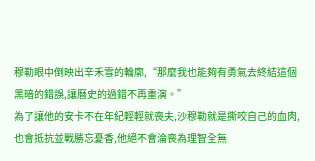穆勒眼中倒映出辛禾雪的輪廓,“那麼我也能夠有勇氣去終結這個黑暗的錯誤,讓曆史的過錯不再重演。”
為了讓他的安卡不在年紀輕輕就喪夫,沙穆勒就是撕咬自己的血肉,也會抵抗並戰勝忘憂香,他絕不會淪喪為理智全無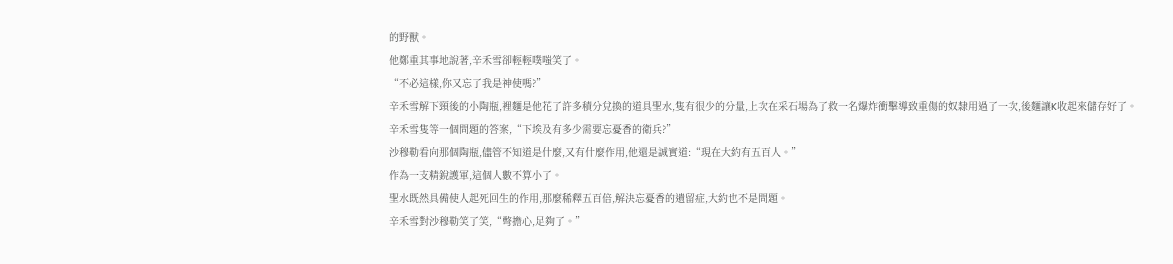的野獸。
他鄭重其事地說著,辛禾雪卻輕輕噗嗤笑了。
“不必這樣,你又忘了我是神使嗎?”
辛禾雪解下頸後的小陶瓶,裡麵是他花了許多積分兌換的道具聖水,隻有很少的分量,上次在采石場為了救一名爆炸衝擊導致重傷的奴隸用過了一次,後麵讓K收起來儲存好了。
辛禾雪隻等一個問題的答案,“下埃及有多少需要忘憂香的衛兵?”
沙穆勒看向那個陶瓶,儘管不知道是什麼,又有什麼作用,他還是誠實道:“現在大約有五百人。”
作為一支精銳護軍,這個人數不算小了。
聖水既然具備使人起死回生的作用,那麼稀釋五百倍,解決忘憂香的遺留症,大約也不是問題。
辛禾雪對沙穆勒笑了笑,“彆擔心,足夠了。”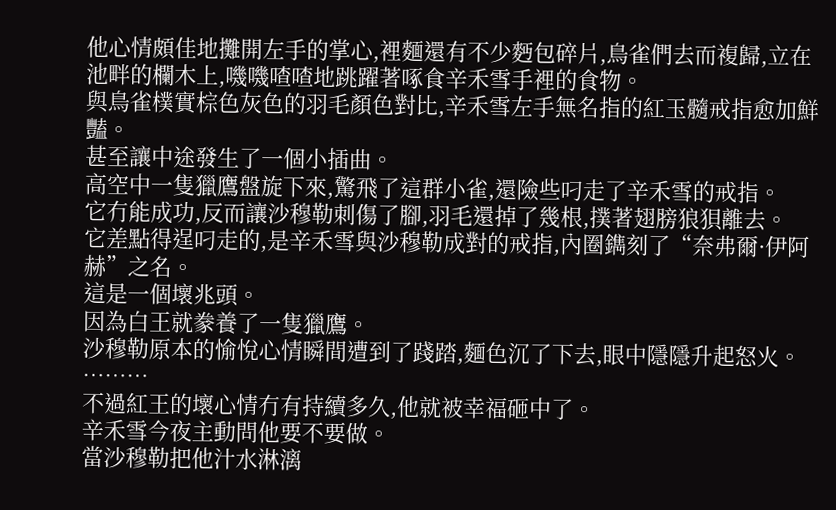他心情頗佳地攤開左手的掌心,裡麵還有不少麪包碎片,鳥雀們去而複歸,立在池畔的欄木上,嘰嘰喳喳地跳躍著啄食辛禾雪手裡的食物。
與鳥雀樸實棕色灰色的羽毛顏色對比,辛禾雪左手無名指的紅玉髓戒指愈加鮮豔。
甚至讓中途發生了一個小插曲。
高空中一隻獵鷹盤旋下來,驚飛了這群小雀,還險些叼走了辛禾雪的戒指。
它冇能成功,反而讓沙穆勒刺傷了腳,羽毛還掉了幾根,撲著翅膀狼狽離去。
它差點得逞叼走的,是辛禾雪與沙穆勒成對的戒指,內圈鐫刻了“奈弗爾·伊阿赫”之名。
這是一個壞兆頭。
因為白王就豢養了一隻獵鷹。
沙穆勒原本的愉悅心情瞬間遭到了踐踏,麵色沉了下去,眼中隱隱升起怒火。
………
不過紅王的壞心情冇有持續多久,他就被幸福砸中了。
辛禾雪今夜主動問他要不要做。
當沙穆勒把他汁水淋漓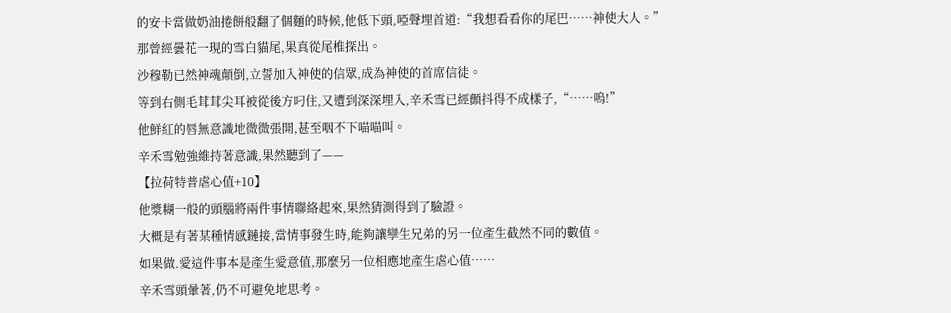的安卡當做奶油捲餅般翻了個麵的時候,他低下頭,啞聲埋首道:“我想看看你的尾巴……神使大人。”
那曾經曇花一現的雪白貓尾,果真從尾椎探出。
沙穆勒已然神魂顛倒,立誓加入神使的信眾,成為神使的首席信徒。
等到右側毛茸茸尖耳被從後方叼住,又遭到深深埋入,辛禾雪已經顫抖得不成樣子,“……嗚!”
他鮮紅的唇無意識地微微張開,甚至咽不下喵喵叫。
辛禾雪勉強維持著意識,果然聽到了——
【拉荷特普虐心值+10】
他漿糊一般的頭腦將兩件事情聯絡起來,果然猜測得到了驗證。
大概是有著某種情感鏈接,當情事發生時,能夠讓孿生兄弟的另一位產生截然不同的數值。
如果做.愛這件事本是產生愛意值,那麼另一位相應地產生虐心值……
辛禾雪頭暈著,仍不可避免地思考。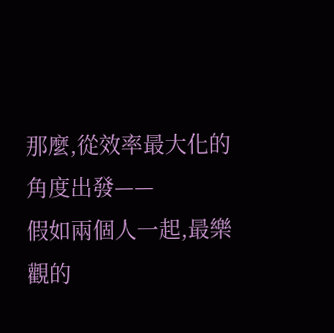那麼,從效率最大化的角度出發——
假如兩個人一起,最樂觀的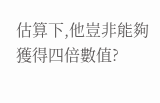估算下,他豈非能夠獲得四倍數值?